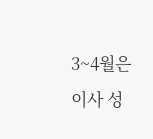3~4월은 이사 성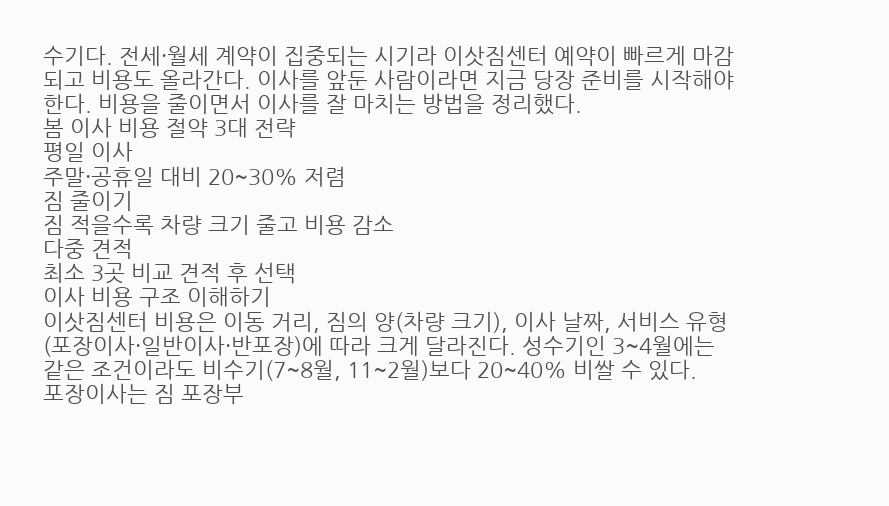수기다. 전세·월세 계약이 집중되는 시기라 이삿짐센터 예약이 빠르게 마감되고 비용도 올라간다. 이사를 앞둔 사람이라면 지금 당장 준비를 시작해야 한다. 비용을 줄이면서 이사를 잘 마치는 방법을 정리했다.
봄 이사 비용 절약 3대 전략
평일 이사
주말·공휴일 대비 20~30% 저렴
짐 줄이기
짐 적을수록 차량 크기 줄고 비용 감소
다중 견적
최소 3곳 비교 견적 후 선택
이사 비용 구조 이해하기
이삿짐센터 비용은 이동 거리, 짐의 양(차량 크기), 이사 날짜, 서비스 유형(포장이사·일반이사·반포장)에 따라 크게 달라진다. 성수기인 3~4월에는 같은 조건이라도 비수기(7~8월, 11~2월)보다 20~40% 비쌀 수 있다.
포장이사는 짐 포장부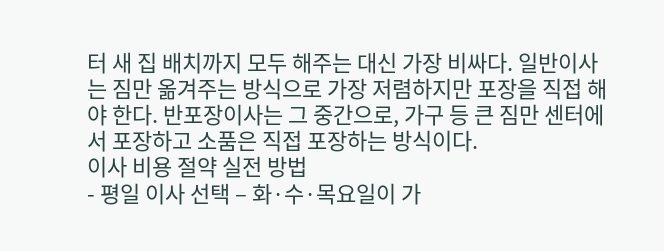터 새 집 배치까지 모두 해주는 대신 가장 비싸다. 일반이사는 짐만 옮겨주는 방식으로 가장 저렴하지만 포장을 직접 해야 한다. 반포장이사는 그 중간으로, 가구 등 큰 짐만 센터에서 포장하고 소품은 직접 포장하는 방식이다.
이사 비용 절약 실전 방법
- 평일 이사 선택 – 화·수·목요일이 가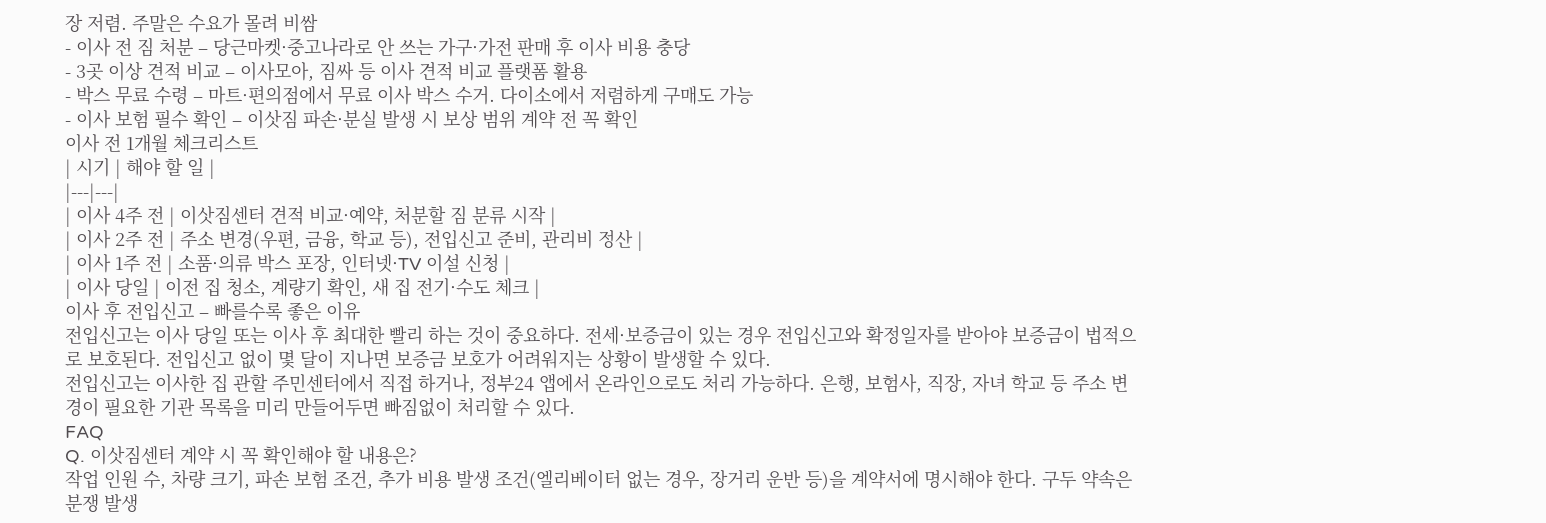장 저렴. 주말은 수요가 몰려 비쌈
- 이사 전 짐 처분 – 당근마켓·중고나라로 안 쓰는 가구·가전 판매 후 이사 비용 충당
- 3곳 이상 견적 비교 – 이사모아, 짐싸 등 이사 견적 비교 플랫폼 활용
- 박스 무료 수령 – 마트·편의점에서 무료 이사 박스 수거. 다이소에서 저렴하게 구매도 가능
- 이사 보험 필수 확인 – 이삿짐 파손·분실 발생 시 보상 범위 계약 전 꼭 확인
이사 전 1개월 체크리스트
| 시기 | 해야 할 일 |
|---|---|
| 이사 4주 전 | 이삿짐센터 견적 비교·예약, 처분할 짐 분류 시작 |
| 이사 2주 전 | 주소 변경(우편, 금융, 학교 등), 전입신고 준비, 관리비 정산 |
| 이사 1주 전 | 소품·의류 박스 포장, 인터넷·TV 이설 신청 |
| 이사 당일 | 이전 집 청소, 계량기 확인, 새 집 전기·수도 체크 |
이사 후 전입신고 – 빠를수록 좋은 이유
전입신고는 이사 당일 또는 이사 후 최대한 빨리 하는 것이 중요하다. 전세·보증금이 있는 경우 전입신고와 확정일자를 받아야 보증금이 법적으로 보호된다. 전입신고 없이 몇 달이 지나면 보증금 보호가 어려워지는 상황이 발생할 수 있다.
전입신고는 이사한 집 관할 주민센터에서 직접 하거나, 정부24 앱에서 온라인으로도 처리 가능하다. 은행, 보험사, 직장, 자녀 학교 등 주소 변경이 필요한 기관 목록을 미리 만들어두면 빠짐없이 처리할 수 있다.
FAQ
Q. 이삿짐센터 계약 시 꼭 확인해야 할 내용은?
작업 인원 수, 차량 크기, 파손 보험 조건, 추가 비용 발생 조건(엘리베이터 없는 경우, 장거리 운반 등)을 계약서에 명시해야 한다. 구두 약속은 분쟁 발생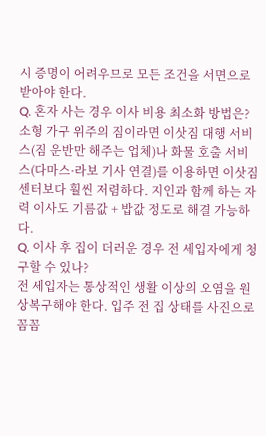시 증명이 어려우므로 모든 조건을 서면으로 받아야 한다.
Q. 혼자 사는 경우 이사 비용 최소화 방법은?
소형 가구 위주의 짐이라면 이삿짐 대행 서비스(짐 운반만 해주는 업체)나 화물 호출 서비스(다마스·라보 기사 연결)를 이용하면 이삿짐센터보다 훨씬 저렴하다. 지인과 함께 하는 자력 이사도 기름값 + 밥값 정도로 해결 가능하다.
Q. 이사 후 집이 더러운 경우 전 세입자에게 청구할 수 있나?
전 세입자는 통상적인 생활 이상의 오염을 원상복구해야 한다. 입주 전 집 상태를 사진으로 꼼꼼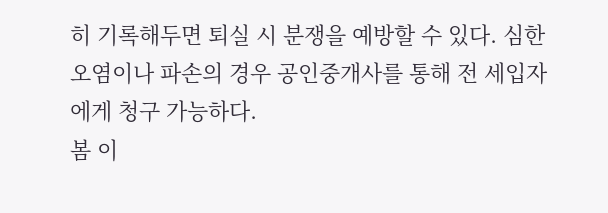히 기록해두면 퇴실 시 분쟁을 예방할 수 있다. 심한 오염이나 파손의 경우 공인중개사를 통해 전 세입자에게 청구 가능하다.
봄 이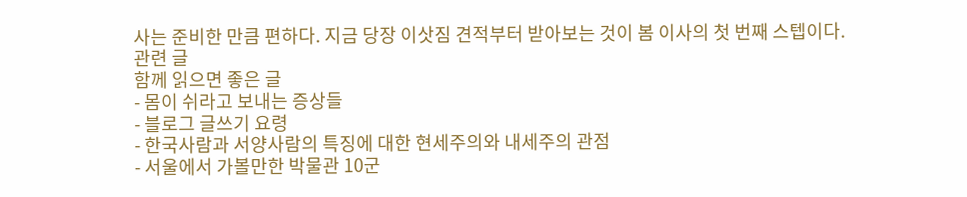사는 준비한 만큼 편하다. 지금 당장 이삿짐 견적부터 받아보는 것이 봄 이사의 첫 번째 스텝이다.
관련 글
함께 읽으면 좋은 글
- 몸이 쉬라고 보내는 증상들
- 블로그 글쓰기 요령
- 한국사람과 서양사람의 특징에 대한 현세주의와 내세주의 관점
- 서울에서 가볼만한 박물관 10군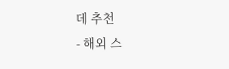데 추천
- 해외 스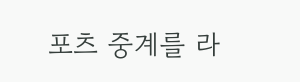포츠 중계를 라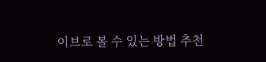이브로 볼 수 있는 방법 추천